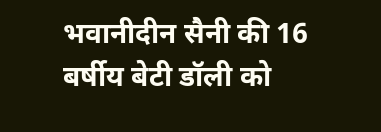भवानीदीन सैनी की 16 बर्षीय बेटी डॉली को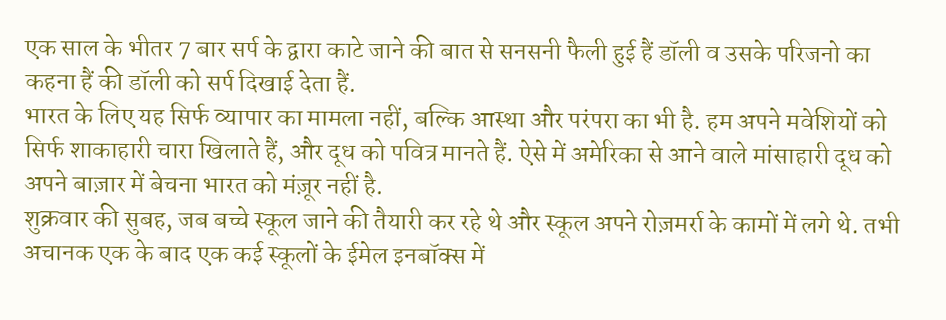एक साल के भीतर 7 बार सर्प के द्वारा काटे जाने की बात से सनसनी फैली हुई हैं डॉली व उसके परिजनो का कहना हैं की डॉली को सर्प दिखाई देता हैं.
भारत के लिए यह सिर्फ व्यापार का मामला नहीं, बल्कि आस्था और परंपरा का भी है. हम अपने मवेशियों को सिर्फ शाकाहारी चारा खिलाते हैं, और दूध को पवित्र मानते हैं. ऐसे में अमेरिका से आने वाले मांसाहारी दूध को अपने बाज़ार में बेचना भारत को मंज़ूर नहीं है.
शुक्रवार की सुबह, जब बच्चे स्कूल जाने की तैयारी कर रहे थे और स्कूल अपने रोज़मर्रा के कामों में लगे थे. तभी अचानक एक के बाद एक कई स्कूलों के ईमेल इनबॉक्स में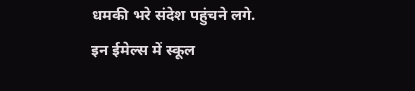धमकी भरे संदेश पहुंचने लगे. इन ईमेल्स में स्कूल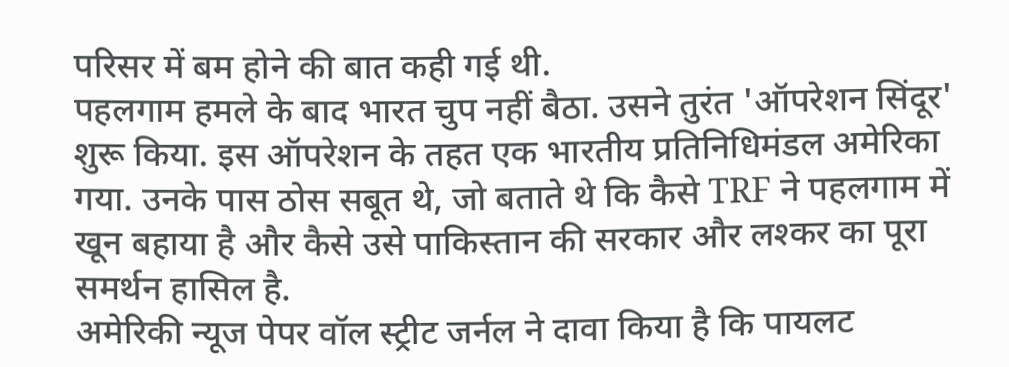परिसर में बम होने की बात कही गई थी.
पहलगाम हमले के बाद भारत चुप नहीं बैठा. उसने तुरंत 'ऑपरेशन सिंदूर' शुरू किया. इस ऑपरेशन के तहत एक भारतीय प्रतिनिधिमंडल अमेरिका गया. उनके पास ठोस सबूत थे, जो बताते थे कि कैसे TRF ने पहलगाम में खून बहाया है और कैसे उसे पाकिस्तान की सरकार और लश्कर का पूरा समर्थन हासिल है.
अमेरिकी न्यूज पेपर वॉल स्ट्रीट जर्नल ने दावा किया है कि पायलट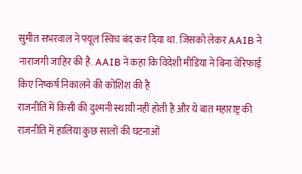सुमीत सभरवाल ने फ्यूल स्विच बंद कर दिया था. जिसको लेकर AAIB ने नाराजगी जाहिर की है. AAIB ने कहा कि विदेशी मीडिया ने बिना वेरिफाई किए निष्कर्ष निकालने की कोशिश की है
राजनीति में किसी की दुश्मनी स्थायी नहीं होती है और ये बात महाराष्ट्र की राजनीति में हालिया कुछ सालों की घटनाओं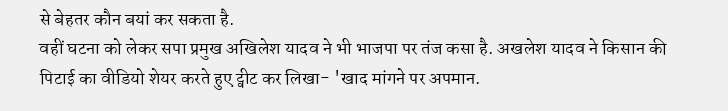से बेहतर कौन बयां कर सकता है.
वहीं घटना को लेकर सपा प्रमुख अखिलेश यादव ने भी भाजपा पर तंज कसा है. अखलेश यादव ने किसान की पिटाई का वीडियो शेयर करते हुए ट्वीट कर लिखा- 'खाद मांगने पर अपमान.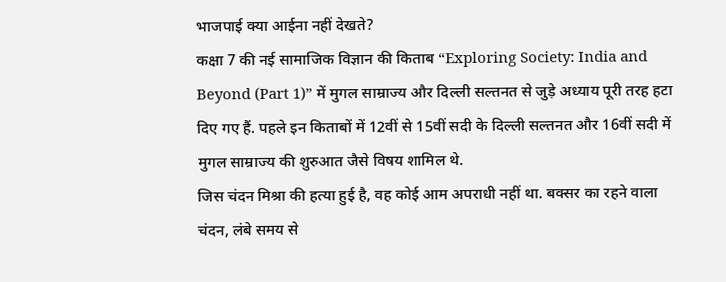भाजपाई क्या आईना नहीं देखते?
कक्षा 7 की नई सामाजिक विज्ञान की किताब “Exploring Society: India and Beyond (Part 1)” में मुगल साम्राज्य और दिल्ली सल्तनत से जुड़े अध्याय पूरी तरह हटा दिए गए हैं. पहले इन किताबों में 12वीं से 15वीं सदी के दिल्ली सल्तनत और 16वीं सदी में मुगल साम्राज्य की शुरुआत जैसे विषय शामिल थे.
जिस चंदन मिश्रा की हत्या हुई है, वह कोई आम अपराधी नहीं था. बक्सर का रहने वाला चंदन, लंबे समय से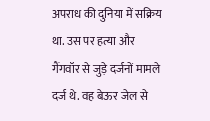अपराध की दुनिया में सक्रिय था. उस पर हत्या और गैंगवॉर से जुड़े दर्जनों मामले दर्ज थे. वह बेऊर जेल से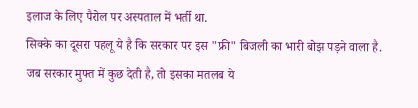इलाज के लिए पैरोल पर अस्पताल में भर्ती था.
सिक्के का दूसरा पहलू ये है कि सरकार पर इस "फ्री" बिजली का भारी बोझ पड़ने वाला है. जब सरकार मुफ्त में कुछ देती है, तो इसका मतलब ये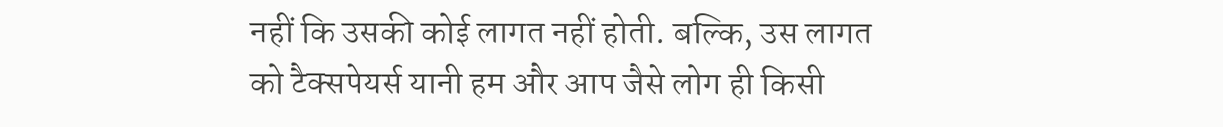नहीं कि उसकी कोई लागत नहीं होती. बल्कि, उस लागत को टैक्सपेयर्स यानी हम और आप जैसे लोग ही किसी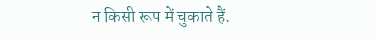न किसी रूप में चुकाते हैं.